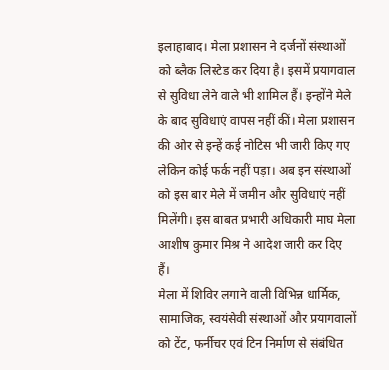इलाहाबाद। मेला प्रशासन ने दर्जनों संस्थाओं को ब्लैक लिस्टेड कर दिया है। इसमें प्रयागवाल से सुविधा लेने वाले भी शामिल हैं। इन्होंने मेले के बाद सुविधाएं वापस नहीं कीं। मेला प्रशासन की ओर से इन्हें कई नोटिस भी जारी किए गए लेकिन कोई फर्क नहीं पड़ा। अब इन संस्थाओं को इस बार मेले में जमीन और सुविधाएं नहीं मिलेंगी। इस बाबत प्रभारी अधिकारी माघ मेला आशीष कुमार मिश्र ने आदेश जारी कर दिए हैं।
मेला में शिविर लगाने वाली विभिन्न धार्मिक, सामाजिक, स्वयंसेवी संस्थाओं और प्रयागवालों को टेंट, फर्नीचर एवं टिन निर्माण से संबंधित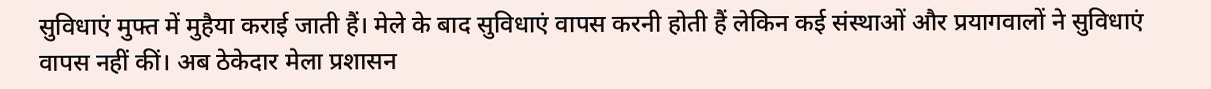सुविधाएं मुफ्त में मुहैया कराई जाती हैं। मेले के बाद सुविधाएं वापस करनी होती हैं लेकिन कई संस्थाओं और प्रयागवालों ने सुविधाएं वापस नहीं कीं। अब ठेकेदार मेला प्रशासन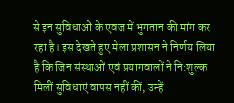से इन सुविधाओं के एवज में भुगतान की मांग कर रहा है। इस देखते हुए मेला प्रशासन ने निर्णय लिया है कि जिन संस्थाओं एवं प्रयागवालों ने नि:शुल्क मिलीं सुविधाएं वापस नहीं कीं, उन्हें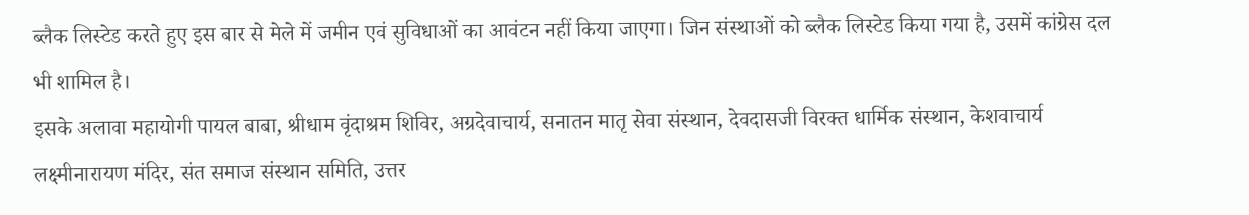ब्लैक लिस्टेड करते हुए इस बार से मेले में जमीन एवं सुविधाओं का आवंटन नहीं किया जाएगा। जिन संस्थाओं को ब्लैक लिस्टेड किया गया है, उसमें कांग्रेस दल भी शामिल है।
इसके अलावा महायोगी पायल बाबा, श्रीधाम वृंदाश्रम शिविर, अग्रदेवाचार्य, सनातन मातृ सेवा संस्थान, देवदासजी विरक्त धार्मिक संस्थान, केशवाचार्य लक्ष्मीनारायण मंदिर, संत समाज संस्थान समिति, उत्तर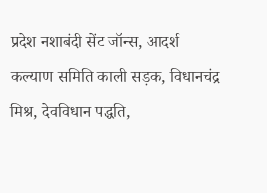प्रदेश नशाबंदी सेंट जॉन्स, आदर्श कल्याण समिति काली सड़क, विधानचंद्र मिश्र, देवविधान पद्धति,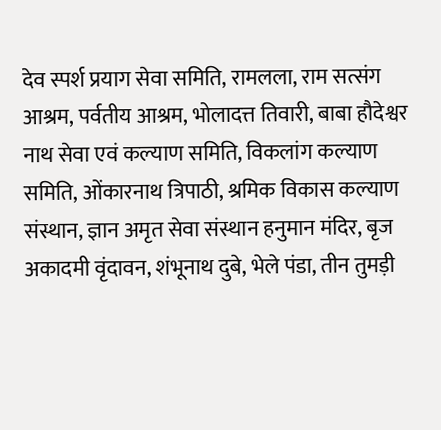देव स्पर्श प्रयाग सेवा समिति, रामलला, राम सत्संग आश्रम, पर्वतीय आश्रम, भोलादत्त तिवारी, बाबा हौदेश्वर नाथ सेवा एवं कल्याण समिति, विकलांग कल्याण समिति, ओंकारनाथ त्रिपाठी, श्रमिक विकास कल्याण संस्थान, ज्ञान अमृत सेवा संस्थान हनुमान मंदिर, बृज अकादमी वृंदावन, शंभूनाथ दुबे, भेले पंडा, तीन तुमड़ी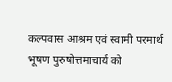कल्पवास आश्रम एवं स्वामी परमार्थ भूषण पुरुषोत्तमाचार्य को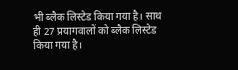भी ब्लैक लिस्टेड किया गया है। साथ ही 27 प्रयागवालों को ब्लैक लिस्टेड किया गया है।